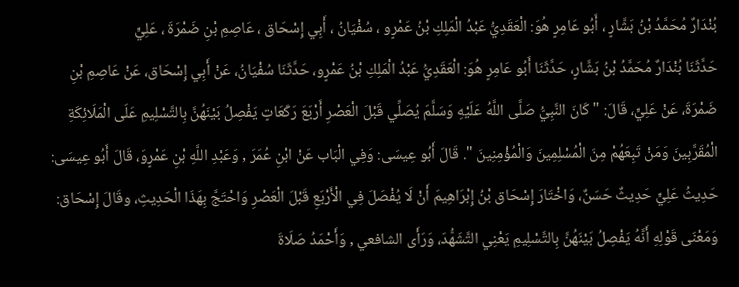بُنْدَارٌ مُحَمَّدُ بْنُ بَشَّارٍ ، أَبُو عَامِرٍ هُوَ: الْعَقَدِيُّ عَبْدُ الْمَلِكِ بْنُ عَمْرٍو ، سُفْيَانُ ، أَبِي إِسْحَاق ، عَاصِمِ بْنِ ضَمْرَةَ ، عَلِيٍّ
حَدَّثَنَا بُنْدَارٌ مُحَمَّدُ بْنُ بَشَّارٍ، حَدَّثَنَا أَبُو عَامِرٍ هُوَ: الْعَقَدِيُّ عَبْدُ الْمَلِكِ بْنُ عَمْرٍو، حَدَّثَنَا سُفْيَانُ، عَنْ أَبِي إِسْحَاق، عَنْ عَاصِمِ بْنِ ضَمْرَةَ، عَنْ عَلِيٍّ، قَالَ: " كَانَ النَّبِيُّ صَلَّى اللَّهُ عَلَيْهِ وَسَلَّمَ يُصَلِّي قَبْلَ الْعَصْرِ أَرْبَعَ رَكَعَاتٍ يَفْصِلُ بَيْنَهُنَّ بِالتَّسْلِيمِ عَلَى الْمَلَائِكَةِ الْمُقَرَّبِينَ وَمَنْ تَبِعَهُمْ مِنَ الْمُسْلِمِينَ وَالْمُؤْمِنِينَ ". قَالَ أَبُو عِيسَى: وَفِي الْبَاب عَنْ ابْنِ عُمَرَ , وَعَبْدِ اللَّهِ بْنِ عَمْرٍوَ، قَالَ أَبُو عِيسَى: حَدِيثُ عَلِيٍّ حَدِيثٌ حَسَنٌ، وَاخْتَارَ إِسْحَاق بْنُ إِبْرَاهِيمَ أَنْ لَا يُفْصَلَ فِي الْأَرْبَعِ قَبْلَ الْعَصْرِ وَاحْتَجَّ بِهَذَا الْحَدِيثِ، وقَالَ إِسْحَاق: وَمَعْنَى قَوْلِهِ أَنَّهُ يَفْصِلُ بَيْنَهُنَّ بِالتَّسْلِيمِ يَعْنِي التَّشَهُّدَ، وَرَأَى الشافعي , وَأَحْمَدُ صَلَاةَ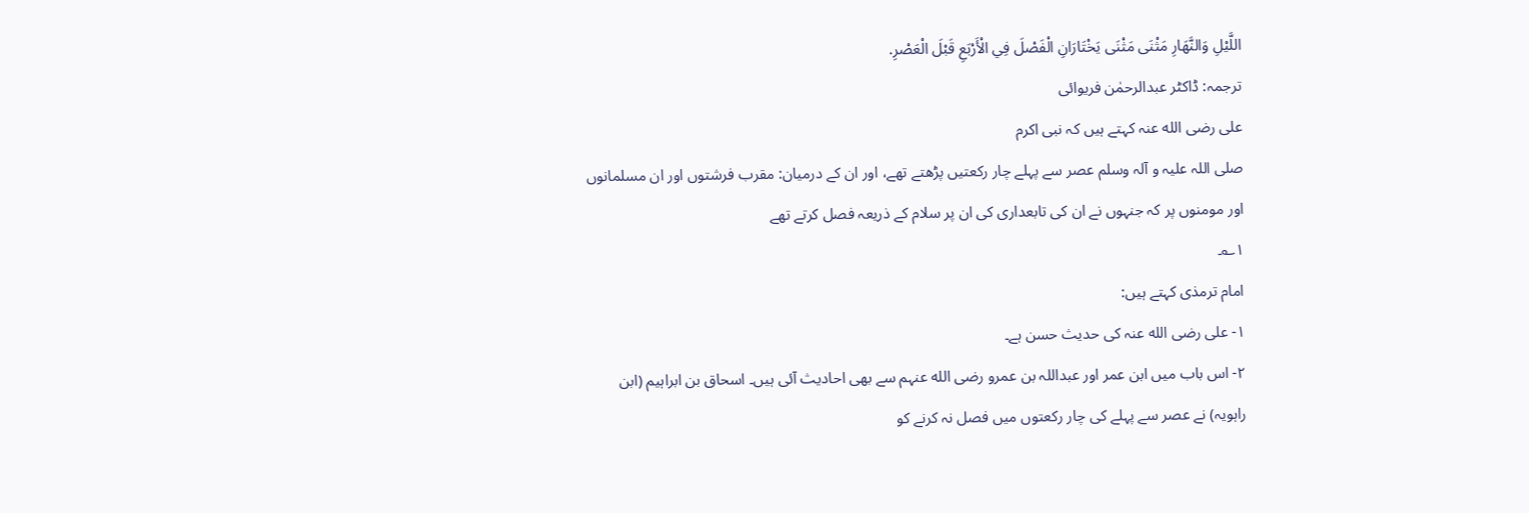اللَّيْلِ وَالنَّهَارِ مَثْنَى مَثْنَى يَخْتَارَانِ الْفَصْلَ فِي الْأَرْبَعِ قَبْلَ الْعَصْرِ.
ترجمہ: ڈاکٹر عبدالرحمٰن فریوائی
علی رضی الله عنہ کہتے ہیں کہ نبی اکرم
صلی اللہ علیہ و آلہ وسلم عصر سے پہلے چار رکعتیں پڑھتے تھے، اور ان کے درمیان: مقرب فرشتوں اور ان مسلمانوں اور مومنوں پر کہ جنہوں نے ان کی تابعداری کی ان پر سلام کے ذریعہ فصل کرتے تھے
۱؎۔
امام ترمذی کہتے ہیں:
۱- علی رضی الله عنہ کی حدیث حسن ہے۔
۲- اس باب میں ابن عمر اور عبداللہ بن عمرو رضی الله عنہم سے بھی احادیث آئی ہیں۔ اسحاق بن ابراہیم (ابن راہویہ) نے عصر سے پہلے کی چار رکعتوں میں فصل نہ کرنے کو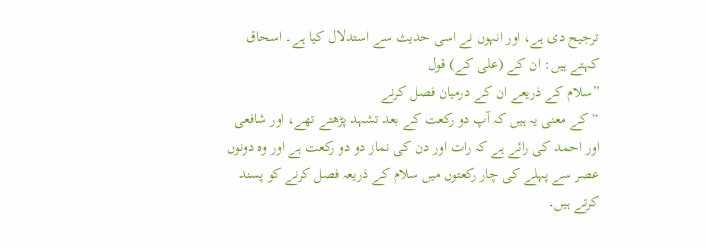ترجیح دی ہے، اور انہوں نے اسی حدیث سے استدلال کیا ہے۔ اسحاق کہتے ہیں: ان کے (علی کے) قول
”سلام کے ذریعے ان کے درمیان فصل کرنے
“ کے معنی یہ ہیں کہ آپ دو رکعت کے بعد تشہد پڑھتے تھے، اور شافعی اور احمد کی رائے ہے کہ رات اور دن کی نماز دو دو رکعت ہے اور وہ دونوں عصر سے پہلے کی چار رکعتوں میں سلام کے ذریعہ فصل کرنے کو پسند کرتے ہیں۔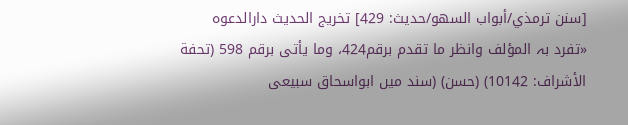[سنن ترمذي/أبواب السهو/حدیث: 429] تخریج الحدیث دارالدعوہ
«تفرد بہ المؤلف وانظر ما تقدم برقم424، وما یأتی برقم 598 (تحفة الأشراف: 10142) (حسن) (سند میں ابواسحاق سبیعی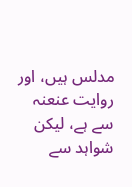مدلس ہیں، اور روایت عنعنہ سے ہے، لیکن شواہد سے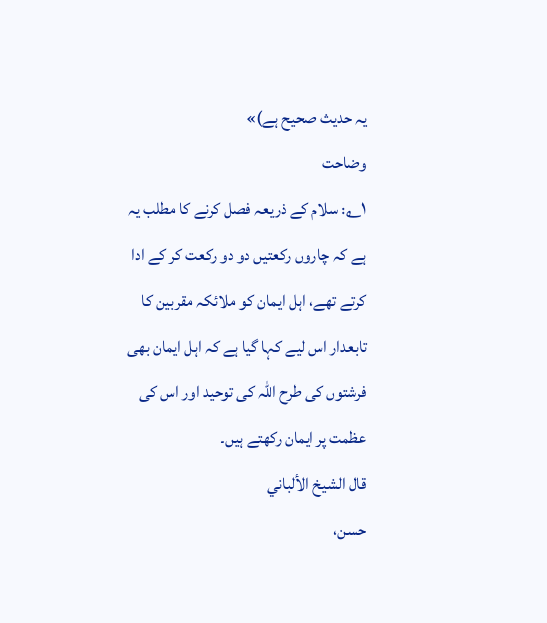یہ حدیث صحیح ہے)»
وضاحت
۱؎: سلام کے ذریعہ فصل کرنے کا مطلب یہ ہے کہ چاروں رکعتیں دو دو رکعت کر کے ادا کرتے تھے، اہل ایمان کو ملائکہ مقربین کا تابعدار اس لیے کہا گیا ہے کہ اہل ایمان بھی فرشتوں کی طرح اللہ کی توحید اور اس کی عظمت پر ایمان رکھتے ہیں۔
قال الشيخ الألباني
حسن،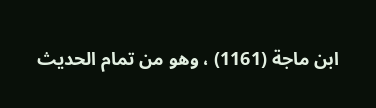ابن ماجة (1161) ، وهو من تمام الحديث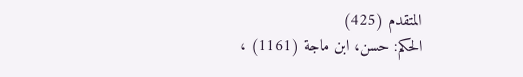المتقدم (425)
الحكم: حسن، ابن ماجة (1161) ،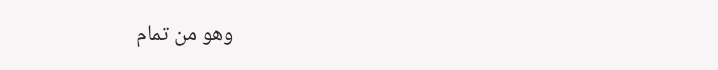وهو من تمام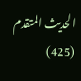الحديث المتقدم (425)